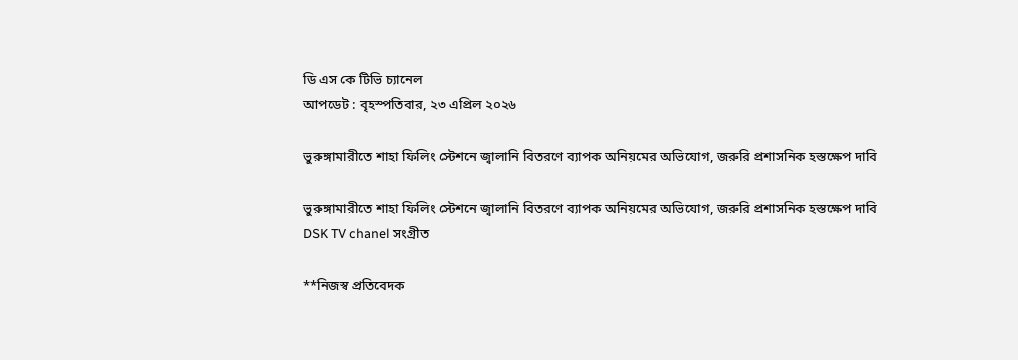ডি এস কে টিভি চ্যানেল
আপডেট : বৃহস্পতিবার, ২৩ এপ্রিল ২০২৬

ভুরুঙ্গামারীতে শাহা ফিলিং স্টেশনে জ্বালানি বিতরণে ব্যাপক অনিয়মের অভিযোগ, জরুরি প্রশাসনিক হস্তক্ষেপ দাবি

ভুরুঙ্গামারীতে শাহা ফিলিং স্টেশনে জ্বালানি বিতরণে ব্যাপক অনিয়মের অভিযোগ, জরুরি প্রশাসনিক হস্তক্ষেপ দাবি
DSK TV chanel সংগ্রীত

**নিজস্ব প্রতিবেদক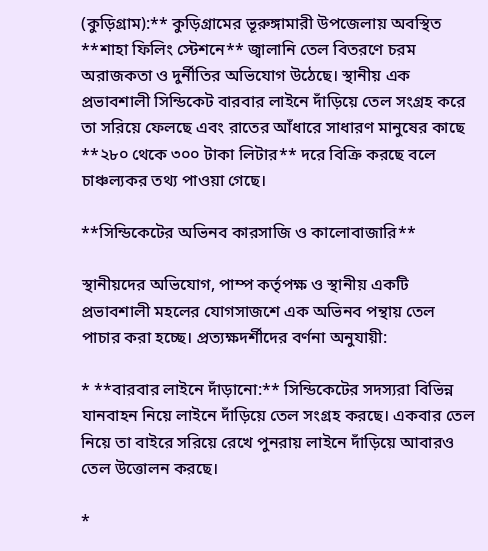(কুড়িগ্রাম):** কুড়িগ্রামের ভূরুঙ্গামারী উপজেলায় অবস্থিত **শাহা ফিলিং স্টেশনে** জ্বালানি তেল বিতরণে চরম অরাজকতা ও দুর্নীতির অভিযোগ উঠেছে। স্থানীয় এক প্রভাবশালী সিন্ডিকেট বারবার লাইনে দাঁড়িয়ে তেল সংগ্রহ করে তা সরিয়ে ফেলছে এবং রাতের আঁধারে সাধারণ মানুষের কাছে **২৮০ থেকে ৩০০ টাকা লিটার** দরে বিক্রি করছে বলে চাঞ্চল্যকর তথ্য পাওয়া গেছে।

**সিন্ডিকেটের অভিনব কারসাজি ও কালোবাজারি**

স্থানীয়দের অভিযোগ, পাম্প কর্তৃপক্ষ ও স্থানীয় একটি প্রভাবশালী মহলের যোগসাজশে এক অভিনব পন্থায় তেল পাচার করা হচ্ছে। প্রত্যক্ষদর্শীদের বর্ণনা অনুযায়ী:

* **বারবার লাইনে দাঁড়ানো:** সিন্ডিকেটের সদস্যরা বিভিন্ন যানবাহন নিয়ে লাইনে দাঁড়িয়ে তেল সংগ্রহ করছে। একবার তেল নিয়ে তা বাইরে সরিয়ে রেখে পুনরায় লাইনে দাঁড়িয়ে আবারও তেল উত্তোলন করছে।

*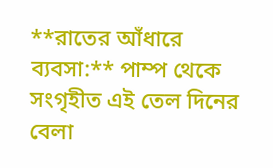**রাতের আঁধারে ব্যবসা:** পাম্প থেকে সংগৃহীত এই তেল দিনের বেলা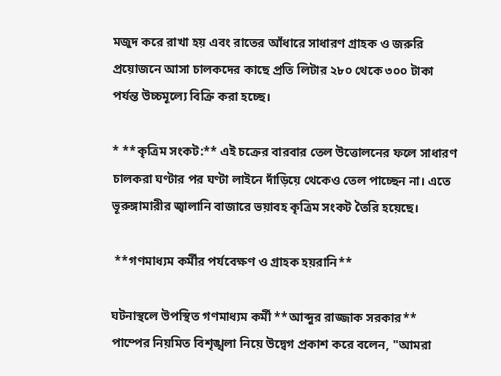মজুদ করে রাখা হয় এবং রাতের আঁধারে সাধারণ গ্রাহক ও জরুরি প্রয়োজনে আসা চালকদের কাছে প্রতি লিটার ২৮০ থেকে ৩০০ টাকা পর্যন্ত উচ্চমূল্যে বিক্রি করা হচ্ছে।

* **কৃত্রিম সংকট:** এই চক্রের বারবার তেল উত্তোলনের ফলে সাধারণ চালকরা ঘণ্টার পর ঘণ্টা লাইনে দাঁড়িয়ে থেকেও তেল পাচ্ছেন না। এতে ভূরুঙ্গামারীর জ্বালানি বাজারে ভয়াবহ কৃত্রিম সংকট তৈরি হয়েছে।

 **গণমাধ্যম কর্মীর পর্যবেক্ষণ ও গ্রাহক হয়রানি**

ঘটনাস্থলে উপস্থিত গণমাধ্যম কর্মী **আব্দুর রাজ্জাক সরকার** পাম্পের নিয়মিত বিশৃঙ্খলা নিয়ে উদ্বেগ প্রকাশ করে বলেন, "আমরা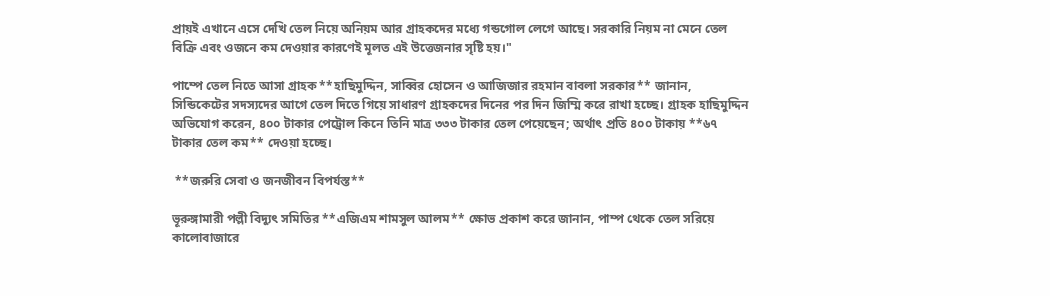প্রায়ই এখানে এসে দেখি তেল নিয়ে অনিয়ম আর গ্রাহকদের মধ্যে গন্ডগোল লেগে আছে। সরকারি নিয়ম না মেনে তেল বিক্রি এবং ওজনে কম দেওয়ার কারণেই মূলত এই উত্তেজনার সৃষ্টি হয়।"

পাম্পে তেল নিতে আসা গ্রাহক **হাছিমুদ্দিন, সাব্বির হোসেন ও আজিজার রহমান বাবলা সরকার** জানান, সিন্ডিকেটের সদস্যদের আগে তেল দিতে গিয়ে সাধারণ গ্রাহকদের দিনের পর দিন জিম্মি করে রাখা হচ্ছে। গ্রাহক হাছিমুদ্দিন অভিযোগ করেন, ৪০০ টাকার পেট্রোল কিনে তিনি মাত্র ৩৩৩ টাকার তেল পেয়েছেন; অর্থাৎ প্রতি ৪০০ টাকায় **৬৭ টাকার তেল কম** দেওয়া হচ্ছে।

 **জরুরি সেবা ও জনজীবন বিপর্যস্ত**

ভূরুঙ্গামারী পল্লী বিদ্যুৎ সমিতির **এজিএম শামসুল আলম** ক্ষোভ প্রকাশ করে জানান, পাম্প থেকে তেল সরিয়ে কালোবাজারে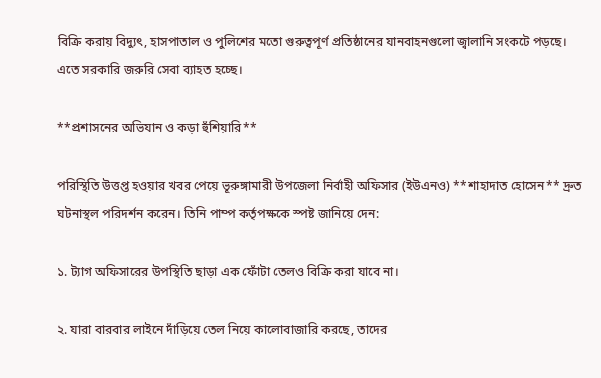বিক্রি করায় বিদ্যুৎ, হাসপাতাল ও পুলিশের মতো গুরুত্বপূর্ণ প্রতিষ্ঠানের যানবাহনগুলো জ্বালানি সংকটে পড়ছে। এতে সরকারি জরুরি সেবা ব্যাহত হচ্ছে।

**প্রশাসনের অভিযান ও কড়া হুঁশিয়ারি**

পরিস্থিতি উত্তপ্ত হওয়ার খবর পেয়ে ভূরুঙ্গামারী উপজেলা নির্বাহী অফিসার (ইউএনও) **শাহাদাত হোসেন** দ্রুত ঘটনাস্থল পরিদর্শন করেন। তিনি পাম্প কর্তৃপক্ষকে স্পষ্ট জানিয়ে দেন:

১. ট্যাগ অফিসারের উপস্থিতি ছাড়া এক ফোঁটা তেলও বিক্রি করা যাবে না।

২. যারা বারবার লাইনে দাঁড়িয়ে তেল নিয়ে কালোবাজারি করছে, তাদের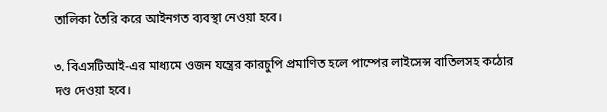তালিকা তৈরি করে আইনগত ব্যবস্থা নেওয়া হবে।

৩. বিএসটিআই-এর মাধ্যমে ওজন যন্ত্রের কারচুপি প্রমাণিত হলে পাম্পের লাইসেন্স বাতিলসহ কঠোর দণ্ড দেওয়া হবে।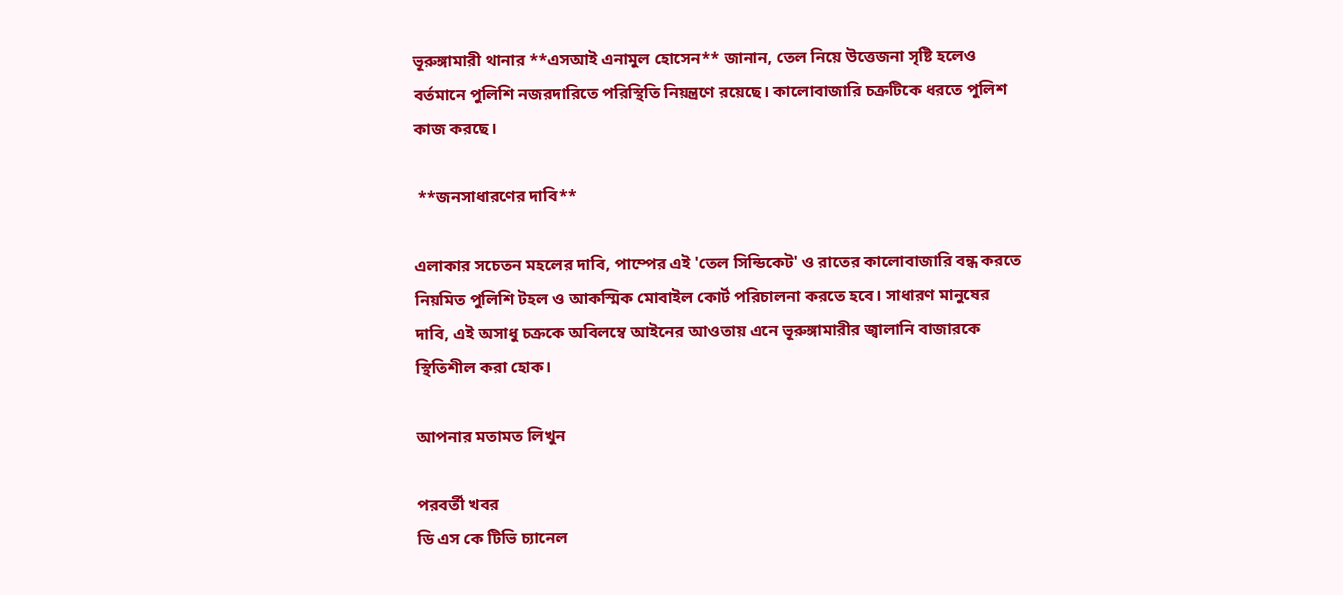ভূরুঙ্গামারী থানার **এসআই এনামুল হোসেন** জানান, তেল নিয়ে উত্তেজনা সৃষ্টি হলেও বর্তমানে পুলিশি নজরদারিতে পরিস্থিতি নিয়ন্ত্রণে রয়েছে। কালোবাজারি চক্রটিকে ধরতে পুলিশ কাজ করছে।

 **জনসাধারণের দাবি**

এলাকার সচেতন মহলের দাবি, পাম্পের এই 'তেল সিন্ডিকেট' ও রাতের কালোবাজারি বন্ধ করতে নিয়মিত পুলিশি টহল ও আকস্মিক মোবাইল কোর্ট পরিচালনা করতে হবে। সাধারণ মানুষের দাবি, এই অসাধু চক্রকে অবিলম্বে আইনের আওতায় এনে ভূরুঙ্গামারীর জ্বালানি বাজারকে স্থিতিশীল করা হোক।

আপনার মতামত লিখুন

পরবর্তী খবর
ডি এস কে টিভি চ্যানেল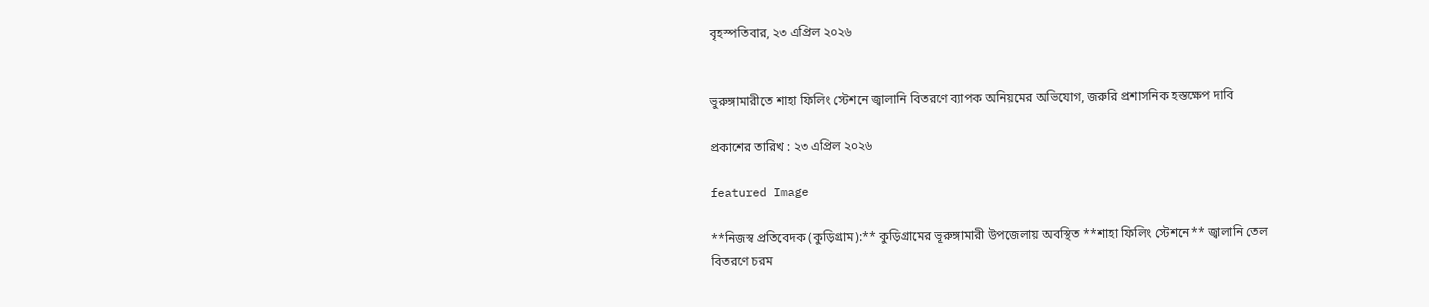বৃহস্পতিবার, ২৩ এপ্রিল ২০২৬


ভুরুঙ্গামারীতে শাহা ফিলিং স্টেশনে জ্বালানি বিতরণে ব্যাপক অনিয়মের অভিযোগ, জরুরি প্রশাসনিক হস্তক্ষেপ দাবি

প্রকাশের তারিখ : ২৩ এপ্রিল ২০২৬

featured Image

**নিজস্ব প্রতিবেদক (কুড়িগ্রাম):** কুড়িগ্রামের ভূরুঙ্গামারী উপজেলায় অবস্থিত **শাহা ফিলিং স্টেশনে** জ্বালানি তেল বিতরণে চরম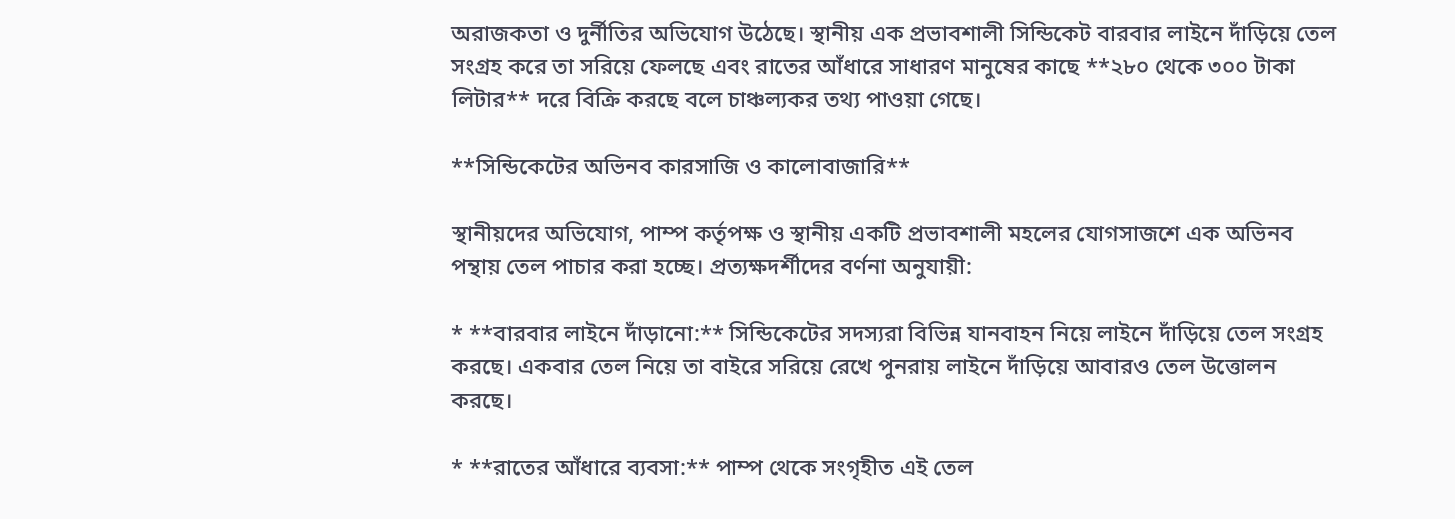অরাজকতা ও দুর্নীতির অভিযোগ উঠেছে। স্থানীয় এক প্রভাবশালী সিন্ডিকেট বারবার লাইনে দাঁড়িয়ে তেল সংগ্রহ করে তা সরিয়ে ফেলছে এবং রাতের আঁধারে সাধারণ মানুষের কাছে **২৮০ থেকে ৩০০ টাকা লিটার** দরে বিক্রি করছে বলে চাঞ্চল্যকর তথ্য পাওয়া গেছে।

**সিন্ডিকেটের অভিনব কারসাজি ও কালোবাজারি**

স্থানীয়দের অভিযোগ, পাম্প কর্তৃপক্ষ ও স্থানীয় একটি প্রভাবশালী মহলের যোগসাজশে এক অভিনব পন্থায় তেল পাচার করা হচ্ছে। প্রত্যক্ষদর্শীদের বর্ণনা অনুযায়ী:

* **বারবার লাইনে দাঁড়ানো:** সিন্ডিকেটের সদস্যরা বিভিন্ন যানবাহন নিয়ে লাইনে দাঁড়িয়ে তেল সংগ্রহ করছে। একবার তেল নিয়ে তা বাইরে সরিয়ে রেখে পুনরায় লাইনে দাঁড়িয়ে আবারও তেল উত্তোলন করছে।

* **রাতের আঁধারে ব্যবসা:** পাম্প থেকে সংগৃহীত এই তেল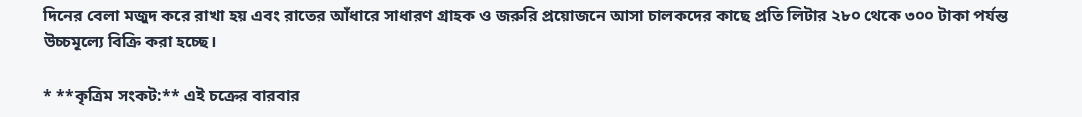দিনের বেলা মজুদ করে রাখা হয় এবং রাতের আঁধারে সাধারণ গ্রাহক ও জরুরি প্রয়োজনে আসা চালকদের কাছে প্রতি লিটার ২৮০ থেকে ৩০০ টাকা পর্যন্ত উচ্চমূল্যে বিক্রি করা হচ্ছে।

* **কৃত্রিম সংকট:** এই চক্রের বারবার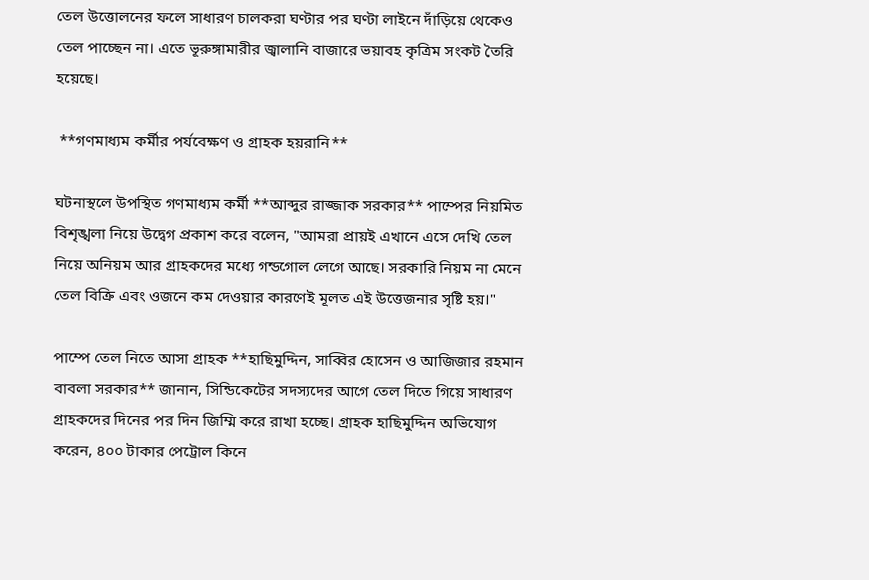তেল উত্তোলনের ফলে সাধারণ চালকরা ঘণ্টার পর ঘণ্টা লাইনে দাঁড়িয়ে থেকেও তেল পাচ্ছেন না। এতে ভূরুঙ্গামারীর জ্বালানি বাজারে ভয়াবহ কৃত্রিম সংকট তৈরি হয়েছে।

 **গণমাধ্যম কর্মীর পর্যবেক্ষণ ও গ্রাহক হয়রানি**

ঘটনাস্থলে উপস্থিত গণমাধ্যম কর্মী **আব্দুর রাজ্জাক সরকার** পাম্পের নিয়মিত বিশৃঙ্খলা নিয়ে উদ্বেগ প্রকাশ করে বলেন, "আমরা প্রায়ই এখানে এসে দেখি তেল নিয়ে অনিয়ম আর গ্রাহকদের মধ্যে গন্ডগোল লেগে আছে। সরকারি নিয়ম না মেনে তেল বিক্রি এবং ওজনে কম দেওয়ার কারণেই মূলত এই উত্তেজনার সৃষ্টি হয়।"

পাম্পে তেল নিতে আসা গ্রাহক **হাছিমুদ্দিন, সাব্বির হোসেন ও আজিজার রহমান বাবলা সরকার** জানান, সিন্ডিকেটের সদস্যদের আগে তেল দিতে গিয়ে সাধারণ গ্রাহকদের দিনের পর দিন জিম্মি করে রাখা হচ্ছে। গ্রাহক হাছিমুদ্দিন অভিযোগ করেন, ৪০০ টাকার পেট্রোল কিনে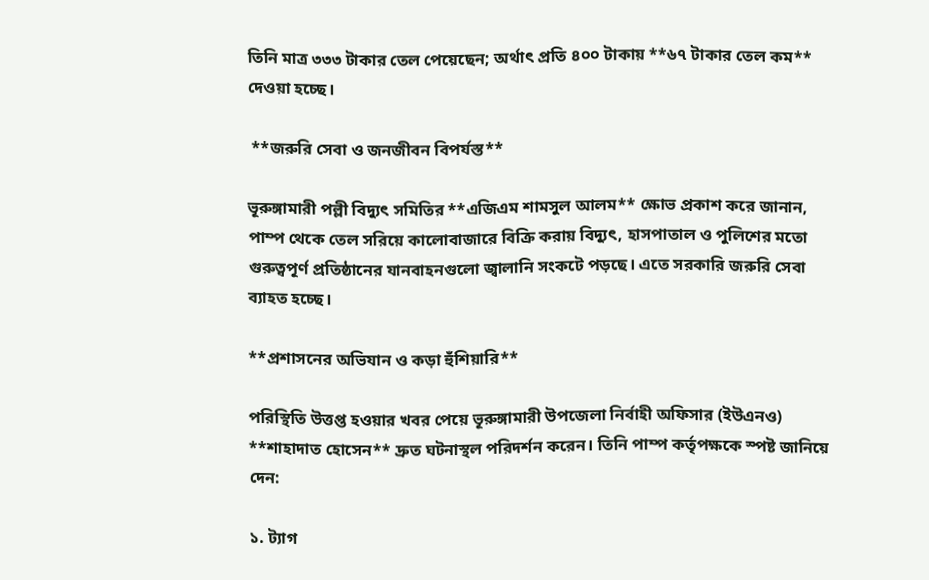তিনি মাত্র ৩৩৩ টাকার তেল পেয়েছেন; অর্থাৎ প্রতি ৪০০ টাকায় **৬৭ টাকার তেল কম** দেওয়া হচ্ছে।

 **জরুরি সেবা ও জনজীবন বিপর্যস্ত**

ভূরুঙ্গামারী পল্লী বিদ্যুৎ সমিতির **এজিএম শামসুল আলম** ক্ষোভ প্রকাশ করে জানান, পাম্প থেকে তেল সরিয়ে কালোবাজারে বিক্রি করায় বিদ্যুৎ, হাসপাতাল ও পুলিশের মতো গুরুত্বপূর্ণ প্রতিষ্ঠানের যানবাহনগুলো জ্বালানি সংকটে পড়ছে। এতে সরকারি জরুরি সেবা ব্যাহত হচ্ছে।

**প্রশাসনের অভিযান ও কড়া হুঁশিয়ারি**

পরিস্থিতি উত্তপ্ত হওয়ার খবর পেয়ে ভূরুঙ্গামারী উপজেলা নির্বাহী অফিসার (ইউএনও) **শাহাদাত হোসেন** দ্রুত ঘটনাস্থল পরিদর্শন করেন। তিনি পাম্প কর্তৃপক্ষকে স্পষ্ট জানিয়ে দেন:

১. ট্যাগ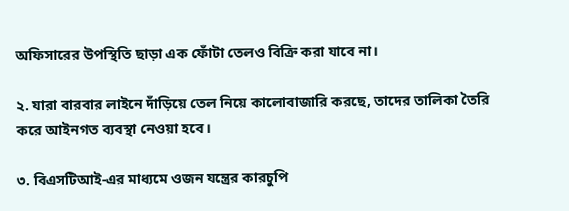অফিসারের উপস্থিতি ছাড়া এক ফোঁটা তেলও বিক্রি করা যাবে না।

২. যারা বারবার লাইনে দাঁড়িয়ে তেল নিয়ে কালোবাজারি করছে, তাদের তালিকা তৈরি করে আইনগত ব্যবস্থা নেওয়া হবে।

৩. বিএসটিআই-এর মাধ্যমে ওজন যন্ত্রের কারচুপি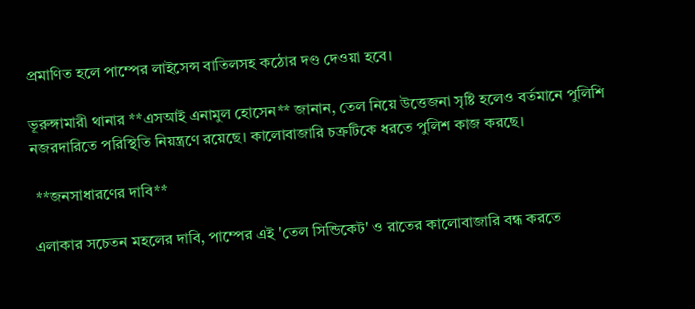প্রমাণিত হলে পাম্পের লাইসেন্স বাতিলসহ কঠোর দণ্ড দেওয়া হবে।

ভূরুঙ্গামারী থানার **এসআই এনামুল হোসেন** জানান, তেল নিয়ে উত্তেজনা সৃষ্টি হলেও বর্তমানে পুলিশি নজরদারিতে পরিস্থিতি নিয়ন্ত্রণে রয়েছে। কালোবাজারি চক্রটিকে ধরতে পুলিশ কাজ করছে।

 **জনসাধারণের দাবি**

এলাকার সচেতন মহলের দাবি, পাম্পের এই 'তেল সিন্ডিকেট' ও রাতের কালোবাজারি বন্ধ করতে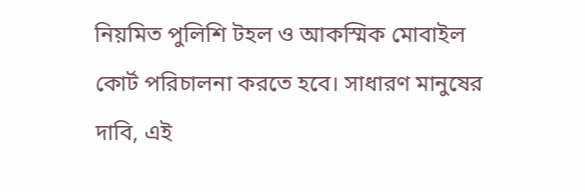নিয়মিত পুলিশি টহল ও আকস্মিক মোবাইল কোর্ট পরিচালনা করতে হবে। সাধারণ মানুষের দাবি, এই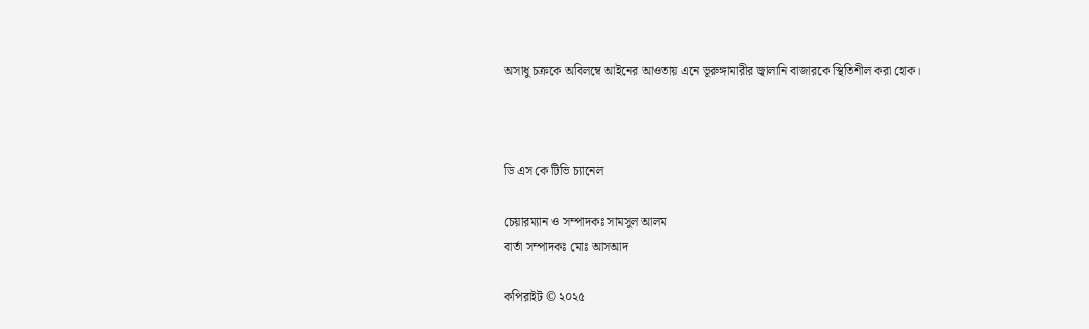অসাধু চক্রকে অবিলম্বে আইনের আওতায় এনে ভূরুঙ্গামারীর জ্বালানি বাজারকে স্থিতিশীল করা হোক।



ডি এস কে টিভি চ্যানেল

চেয়ারম্যান ও সম্পাদকঃ সামসুল আলম
বার্তা সম্পাদকঃ মোঃ আসআদ

কপিরাইট © ২০২৫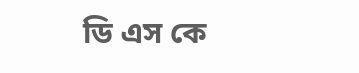ডি এস কে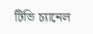টিভি চ্যানেল